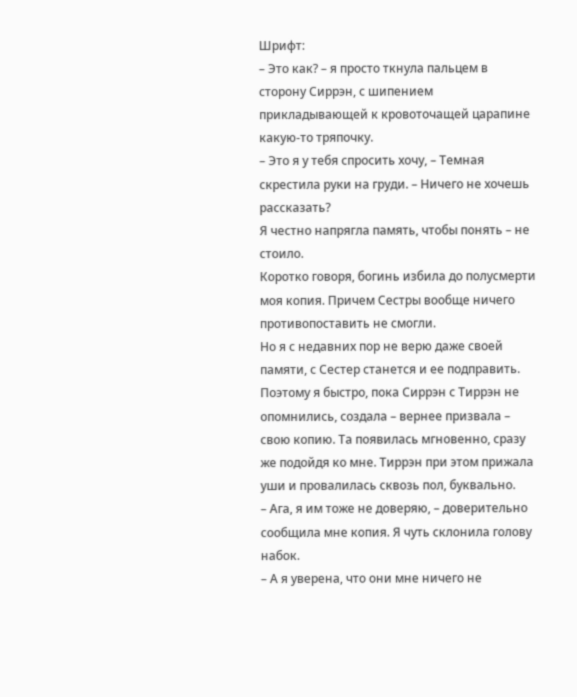Шрифт:
– Это как? – я просто ткнула пальцем в сторону Сиррэн, с шипением прикладывающей к кровоточащей царапине какую-то тряпочку.
– Это я у тебя спросить хочу, – Темная скрестила руки на груди. – Ничего не хочешь рассказать?
Я честно напрягла память, чтобы понять – не стоило.
Коротко говоря, богинь избила до полусмерти моя копия. Причем Сестры вообще ничего противопоставить не смогли.
Но я с недавних пор не верю даже своей памяти, с Сестер станется и ее подправить.
Поэтому я быстро, пока Сиррэн с Тиррэн не опомнились, создала – вернее призвала – свою копию. Та появилась мгновенно, сразу же подойдя ко мне. Тиррэн при этом прижала уши и провалилась сквозь пол, буквально.
– Ага, я им тоже не доверяю, – доверительно сообщила мне копия. Я чуть склонила голову набок.
– А я уверена, что они мне ничего не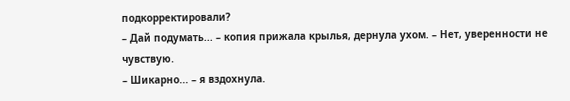подкорректировали?
– Дай подумать... – копия прижала крылья, дернула ухом. – Нет, уверенности не чувствую.
– Шикарно... – я вздохнула.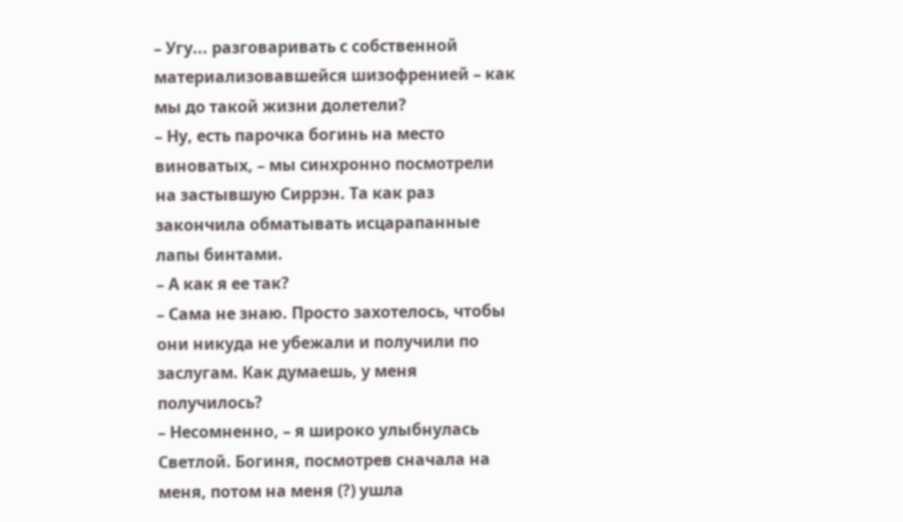– Угу... разговаривать с собственной материализовавшейся шизофренией – как мы до такой жизни долетели?
– Ну, есть парочка богинь на место виноватых, – мы синхронно посмотрели на застывшую Сиррэн. Та как раз закончила обматывать исцарапанные лапы бинтами.
– А как я ее так?
– Сама не знаю. Просто захотелось, чтобы они никуда не убежали и получили по заслугам. Как думаешь, у меня получилось?
– Несомненно, – я широко улыбнулась Светлой. Богиня, посмотрев сначала на меня, потом на меня (?) ушла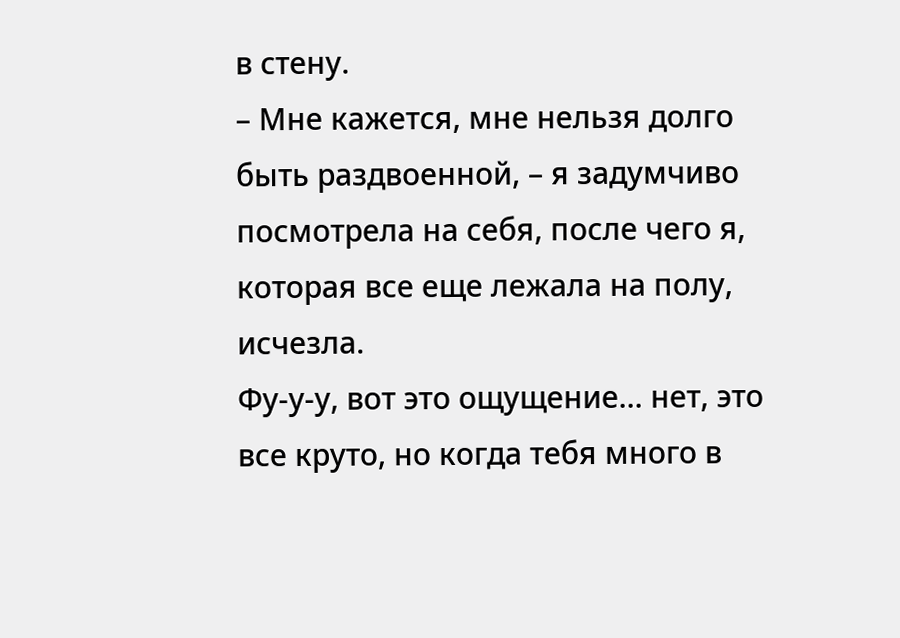в стену.
– Мне кажется, мне нельзя долго быть раздвоенной, – я задумчиво посмотрела на себя, после чего я, которая все еще лежала на полу, исчезла.
Фу-у-у, вот это ощущение... нет, это все круто, но когда тебя много в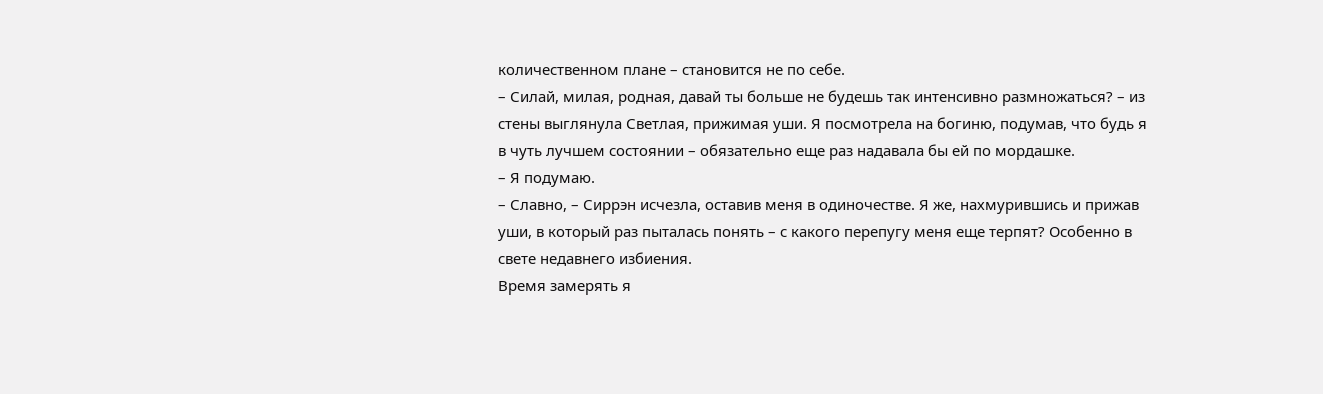количественном плане – становится не по себе.
– Силай, милая, родная, давай ты больше не будешь так интенсивно размножаться? – из стены выглянула Светлая, прижимая уши. Я посмотрела на богиню, подумав, что будь я в чуть лучшем состоянии – обязательно еще раз надавала бы ей по мордашке.
– Я подумаю.
– Славно, – Сиррэн исчезла, оставив меня в одиночестве. Я же, нахмурившись и прижав уши, в который раз пыталась понять – с какого перепугу меня еще терпят? Особенно в свете недавнего избиения.
Время замерять я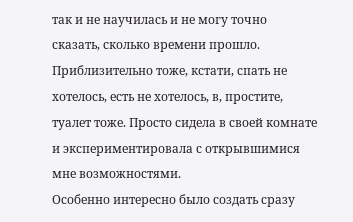так и не научилась и не могу точно сказать, сколько времени прошло. Приблизительно тоже, кстати, спать не хотелось, есть не хотелось, в, простите, туалет тоже. Просто сидела в своей комнате и экспериментировала с открывшимися мне возможностями.
Особенно интересно было создать сразу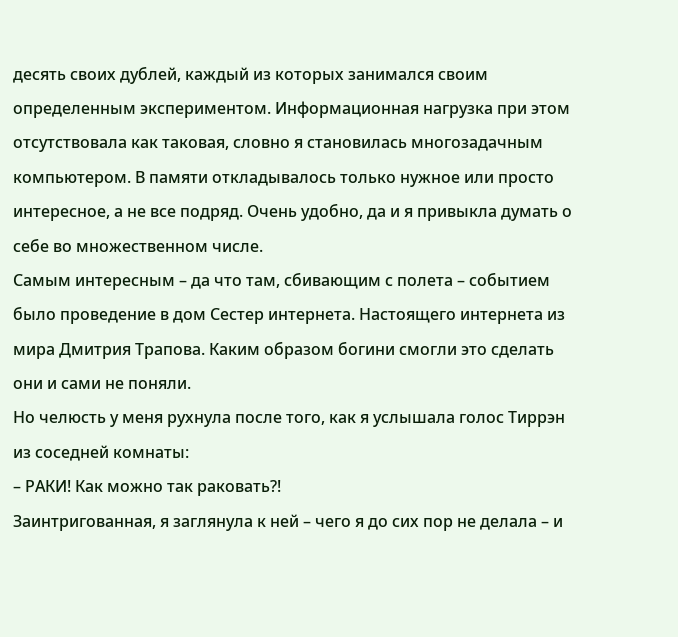десять своих дублей, каждый из которых занимался своим определенным экспериментом. Информационная нагрузка при этом отсутствовала как таковая, словно я становилась многозадачным компьютером. В памяти откладывалось только нужное или просто интересное, а не все подряд. Очень удобно, да и я привыкла думать о себе во множественном числе.
Самым интересным – да что там, сбивающим с полета – событием было проведение в дом Сестер интернета. Настоящего интернета из мира Дмитрия Трапова. Каким образом богини смогли это сделать они и сами не поняли.
Но челюсть у меня рухнула после того, как я услышала голос Тиррэн из соседней комнаты:
– РАКИ! Как можно так раковать?!
Заинтригованная, я заглянула к ней – чего я до сих пор не делала – и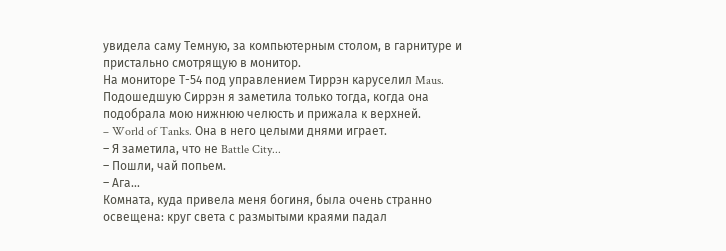увидела саму Темную, за компьютерным столом, в гарнитуре и пристально смотрящую в монитор.
На мониторе Т-54 под управлением Тиррэн каруселил Maus.
Подошедшую Сиррэн я заметила только тогда, когда она подобрала мою нижнюю челюсть и прижала к верхней.
– World of Tanks. Она в него целыми днями играет.
– Я заметила, что не Battle City...
– Пошли, чай попьем.
– Ага...
Комната, куда привела меня богиня, была очень странно освещена: круг света с размытыми краями падал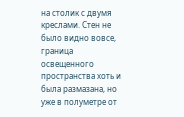на столик с двумя креслами. Стен не было видно вовсе, граница освещенного пространства хоть и была размазана, но уже в полуметре от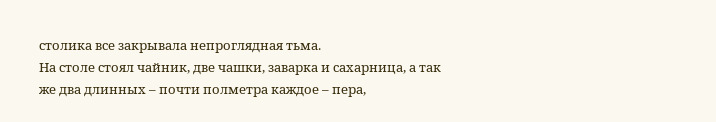столика все закрывала непроглядная тьма.
На столе стоял чайник, две чашки, заварка и сахарница, а так же два длинных – почти полметра каждое – пера,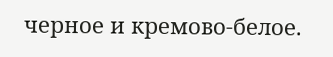черное и кремово-белое.